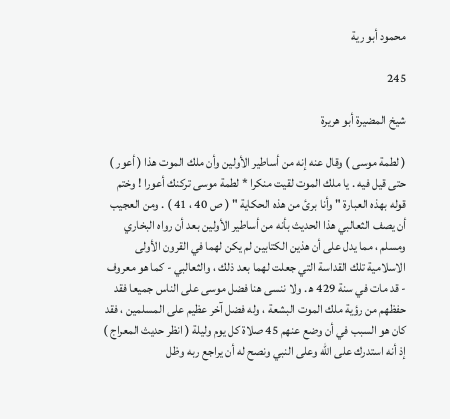محمود أبو رية

245

شيخ المضيرة أبو هريرة

( لطمة موسى ) وقال عنه إنه من أساطير الأولين وأن ملك الموت هذا ( أعور ) حتى قيل فيه . يا ملك الموت لقيت منكرا * لطمة موسى تركنك أعورا ! وختم قوله بهذه العبارة " وأنا برئ من هذه الحكاية " ( ص 40 ، 41 ) . ومن العجيب أن يصف الثعالبي هذا الحديث بأنه من أساطير الأولين بعد أن رواه البخاري ومسلم ، مما يدل على أن هذين الكتابين لم يكن لهما في القرون الأولى الاسلامية تلك القداسة التي جعلت لهما بعد ذلك ، والثعالبي - كما هو معروف - قد مات في سنة 429 ه‍ . ولا ننسى هنا فضل موسى على الناس جميعا فقد حفظهم من رؤية ملك الموت البشعة ، وله فضل آخر عظيم على المسلمين ، فقد كان هو السبب في أن وضع عنهم 45 صلاة كل يوم وليلة ( انظر حديث المعراج ) إذ أنه استدرك على الله وعلى النبي ونصح له أن يراجع ربه وظل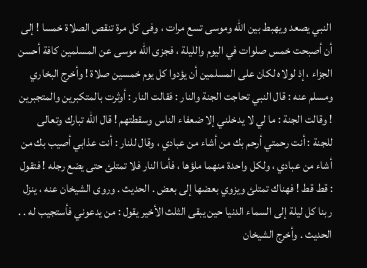النبي يصعد ويهبط بين الله وموسى تسع مرات ، وفى كل مرة تنقص الصلاة خمسا ! إلى أن أصبحت خمس صلوات في اليوم والليلة ، فجزى الله موسى عن المسلمين كافة أحسن الجزاء ، إذ لولاه لكان على المسلمين أن يؤدوا كل يوم خمسين صلاة ! وأخرج البخاري ومسلم عنه : قال النبي تحاجت الجنة والنار : فقالت النار : أوثرت بالمتكبرين والمتجبرين ! وقالت الجنة : ما لي لا يدخلني إلا ضعفاء الناس وسقطتهم ! قال الله تبارك وتعالى للجنة : أنت رحمتي أرحم بك من أشاء من عبادي ، وقال للنار : أنت عذابي أصيب بك من أشاء من عبادي ، ولكل واحدة منهما ملؤها ، فأما النار فلا تمتلئ حتى يضع رجله ! فتقول : قط قط ! فهناك تمتلئ ويزوي بعضها إلى بعض . الحديث . وروى الشيخان عنه ، ينزل ربنا كل ليلة إلى السماء الدنيا حين يبقى الثلث الأخير يقول : من يدعوني فأستجيب له . . الحديث . وأخرج الشيخان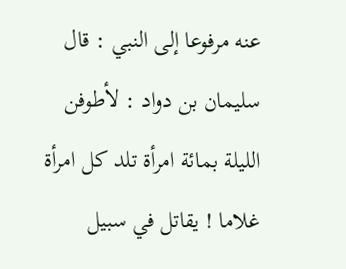عنه مرفوعا إلى النبي : قال سليمان بن دواد : لأطوفن الليلة بمائة امرأة تلد كل امرأة غلاما ! يقاتل في سبيل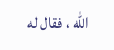الله ، فقال له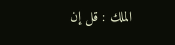الملك : قل إن